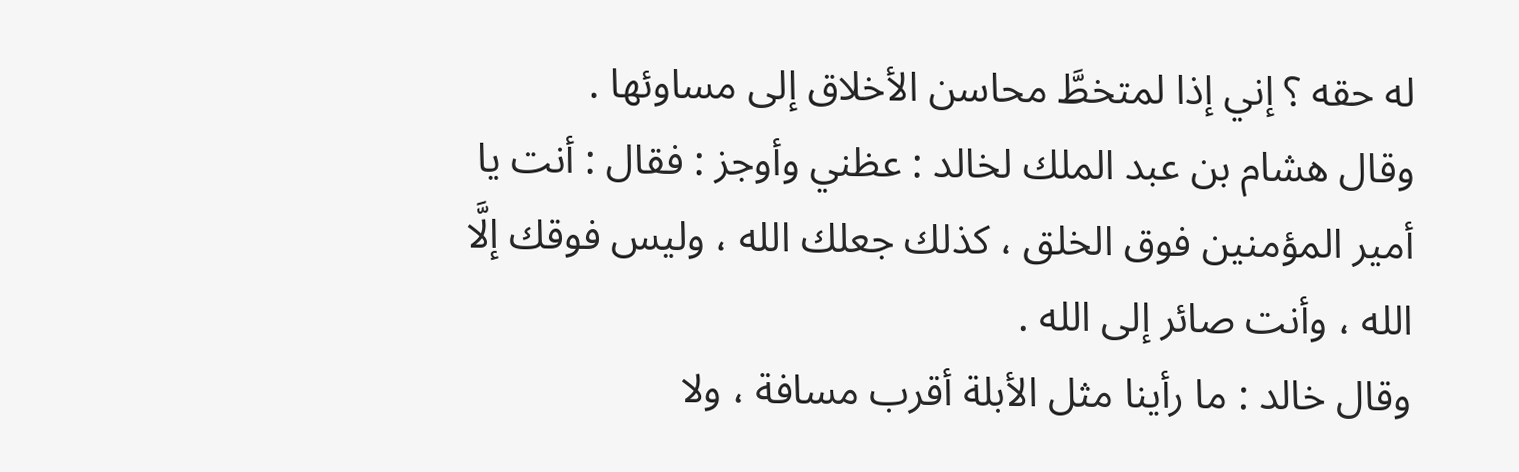له حقه ؟ إني إذا لمتخطَّ محاسن الأخلاق إلى مساوئها .
وقال هشام بن عبد الملك لخالد : عظني وأوجز : فقال : أنت يا أمير المؤمنين فوق الخلق ، كذلك جعلك الله ، وليس فوقك إلَّا الله ، وأنت صائر إلى الله .
وقال خالد : ما رأينا مثل الأبلة أقرب مسافة ، ولا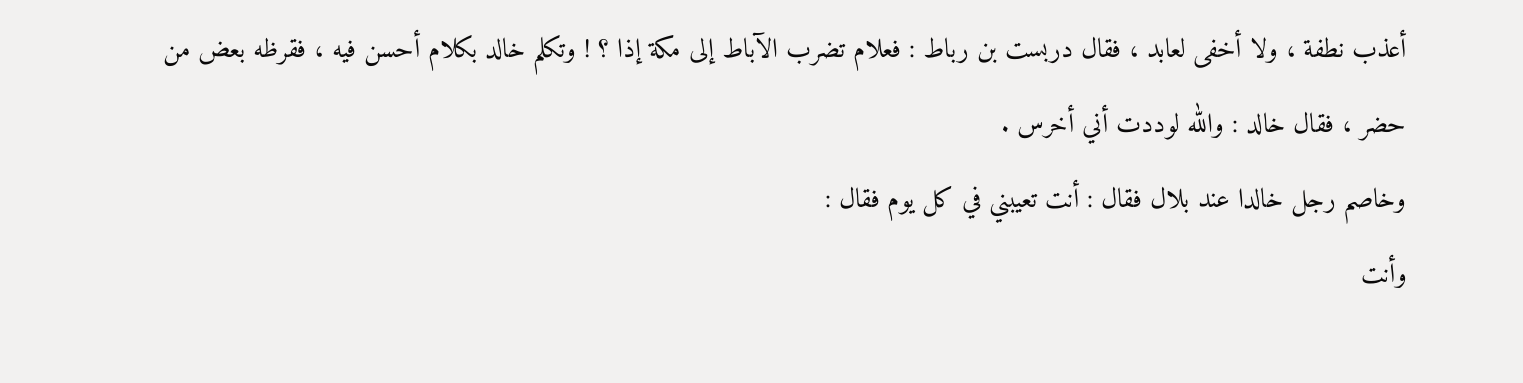أعذب نطفة ، ولا أخفى لعابد ، فقال دربست بن رباط : فعلام تضرب الآباط إلى مكة إذا ؟ ! وتكلم خالد بكلام أحسن فيه ، فقرظه بعض من حضر ، فقال خالد : والله لوددت أني أخرس .
وخاصم رجل خالدا عند بلال فقال : أنت تعيبني في كل يوم فقال :
وأنت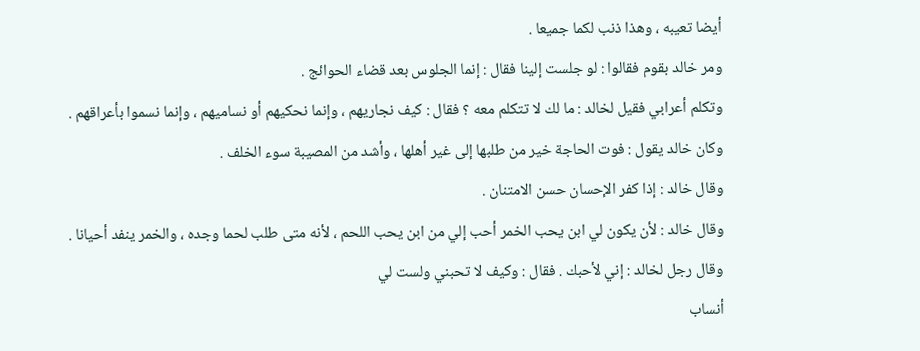أيضا تعيبه ، وهذا ذنب لكما جميعا .
ومر خالد بقوم فقالوا : لو جلست إلينا فقال : إنما الجلوس بعد قضاء الحوائج .
وتكلم أعرابي فقيل لخالد : ما لك لا تتكلم معه ؟ فقال : كيف نجاريهم ، وإنما نحكيهم أو نساميهم ، وإنما نسموا بأعراقهم .
وكان خالد يقول : فوت الحاجة خير من طلبها إلى غير أهلها ، وأشد من المصيبة سوء الخلف .
وقال خالد : إذا كفر الإحسان حسن الامتنان .
وقال خالد : لأن يكون لي ابن يحب الخمر أحب إلي من ابن يحب اللحم ، لأنه متى طلب لحما وجده ، والخمر ينفد أحيانا .
وقال رجل لخالد : إني لأحبك . فقال : وكيف لا تحبني ولست لي
أنساب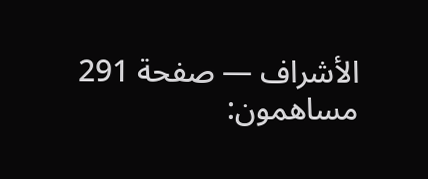الأشراف — صفحة 291
مساهمون: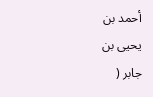أحمد بن يحيى بن جابر (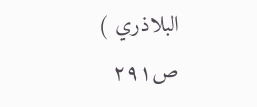البلاذري )
ص٢٩١